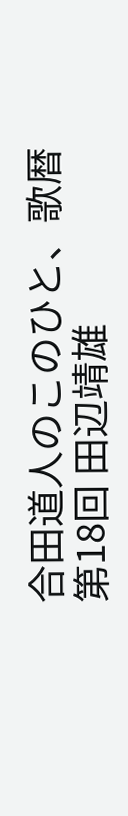合田道人のこのひと、歌暦
第18回 田辺靖雄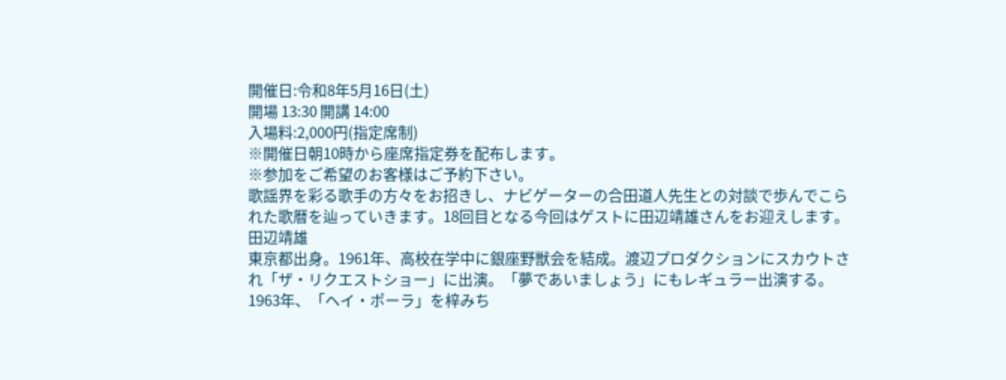開催日:令和8年5月16日(土)
開場 13:30 開講 14:00
入場料:2,000円(指定席制)
※開催日朝10時から座席指定券を配布します。
※参加をご希望のお客様はご予約下さい。
歌謡界を彩る歌手の方々をお招きし、ナビゲーターの合田道人先生との対談で歩んでこられた歌暦を辿っていきます。18回目となる今回はゲストに田辺靖雄さんをお迎えします。
田辺靖雄
東京都出身。1961年、高校在学中に銀座野獣会を結成。渡辺プロダクションにスカウトされ「ザ・リクエストショー」に出演。「夢であいましょう」にもレギュラー出演する。1963年、「ヘイ・ポーラ」を梓みち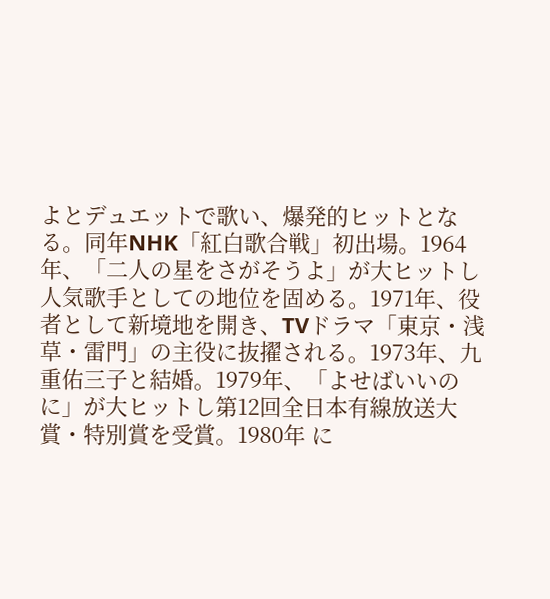よとデュエットで歌い、爆発的ヒットとなる。同年NHK「紅白歌合戦」初出場。1964年、「二人の星をさがそうよ」が大ヒットし人気歌手としての地位を固める。1971年、役者として新境地を開き、TVドラマ「東京・浅草・雷門」の主役に抜擢される。1973年、九重佑三子と結婚。1979年、「よせばいいのに」が大ヒットし第12回全日本有線放送大賞・特別賞を受賞。1980年 に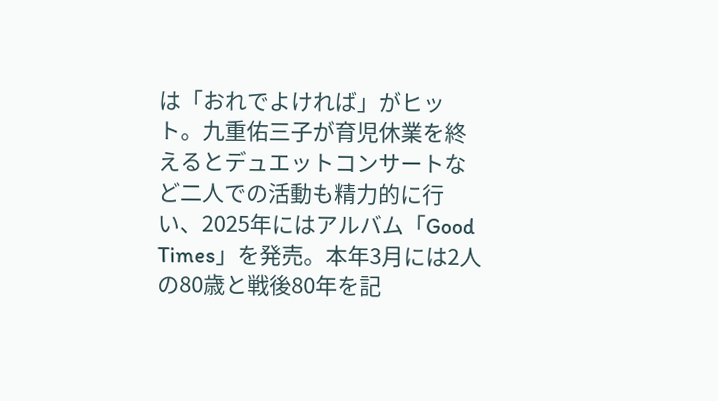は「おれでよければ」がヒット。九重佑三子が育児休業を終えるとデュエットコンサートなど二人での活動も精力的に行い、2025年にはアルバム「Good Times」を発売。本年3月には2人の80歳と戦後80年を記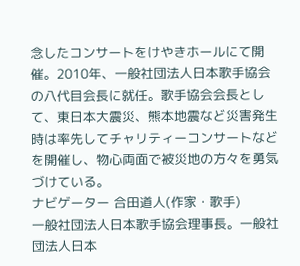念したコンサートをけやきホールにて開催。2010年、一般社団法人日本歌手協会の八代目会長に就任。歌手協会会長として、東日本大震災、熊本地震など災害発生時は率先してチャリティーコンサートなどを開催し、物心両面で被災地の方々を勇気づけている。
ナビゲーター 合田道人(作家・歌手)
一般社団法人日本歌手協会理事長。一般社団法人日本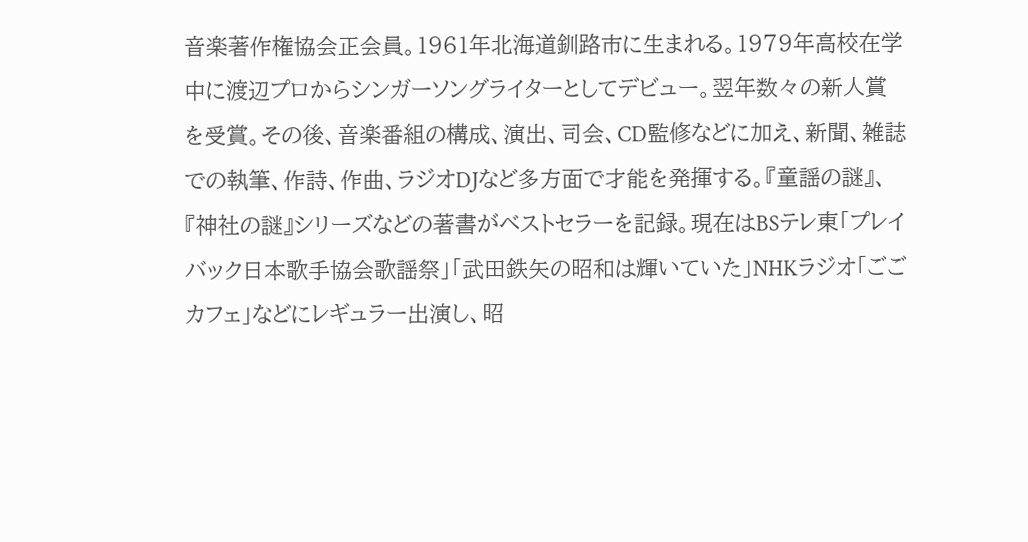音楽著作権協会正会員。1961年北海道釧路市に生まれる。1979年高校在学中に渡辺プロからシンガーソングライターとしてデビュー。翌年数々の新人賞を受賞。その後、音楽番組の構成、演出、司会、CD監修などに加え、新聞、雑誌での執筆、作詩、作曲、ラジオDJなど多方面で才能を発揮する。『童謡の謎』、『神社の謎』シリーズなどの著書がベストセラーを記録。現在はBSテレ東「プレイバック日本歌手協会歌謡祭」「武田鉄矢の昭和は輝いていた」NHKラジオ「ごごカフェ」などにレギュラー出演し、昭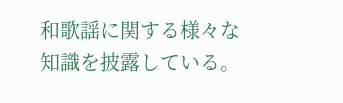和歌謡に関する様々な知識を披露している。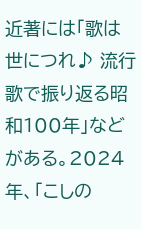近著には「歌は世につれ♪ 流行歌で振り返る昭和100年」などがある。2024年、「こしの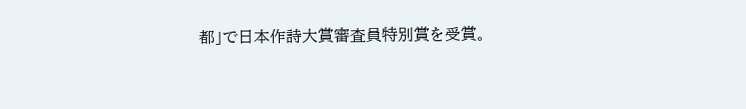都」で日本作詩大賞審査員特別賞を受賞。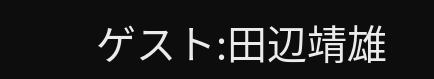ゲスト:田辺靖雄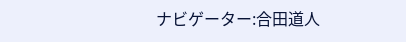ナビゲーター:合田道人